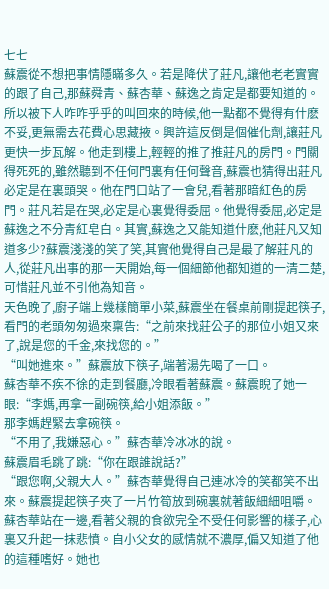七七
蘇震從不想把事情隱瞞多久。若是降伏了莊凡,讓他老老實實的跟了自己,那蘇舜青、蘇杏華、蘇逸之肯定是都要知道的。所以被下人咋咋乎乎的叫回來的時候,他一點都不覺得有什麽不妥,更無需去花費心思藏掖。興許這反倒是個催化劑,讓莊凡更快一步瓦解。他走到樓上,輕輕的推了推莊凡的房門。門關得死死的,雖然聽到不任何門裏有任何聲音,蘇震也猜得出莊凡必定是在裏頭哭。他在門口站了一會兒,看著那暗紅色的房門。莊凡若是在哭,必定是心裏覺得委屈。他覺得委屈,必定是蘇逸之不分青紅皂白。其實,蘇逸之又能知道什麽,他莊凡又知道多少?蘇震淺淺的笑了笑,其實他覺得自己是最了解莊凡的人,從莊凡出事的那一天開始,每一個細節他都知道的一清二楚,可惜莊凡並不引他為知音。
天色晚了,廚子端上幾樣簡單小菜,蘇震坐在餐桌前剛提起筷子,看門的老頭匆匆過來稟告:“之前來找莊公子的那位小姐又來了,說是您的千金,來找您的。”
“叫她進來。”蘇震放下筷子,端著湯先喝了一口。
蘇杏華不疾不徐的走到餐廳,冷眼看著蘇震。蘇震睨了她一眼:“李媽,再拿一副碗筷,給小姐添飯。”
那李媽趕緊去拿碗筷。
“不用了,我嫌惡心。”蘇杏華冷冰冰的說。
蘇震眉毛跳了跳:“你在跟誰說話?”
“跟您啊,父親大人。”蘇杏華覺得自己連冰冷的笑都笑不出來。蘇震提起筷子夾了一片竹筍放到碗裏就著飯細細咀嚼。蘇杏華站在一邊,看著父親的食欲完全不受任何影響的樣子,心裏又升起一抹悲憤。自小父女的感情就不濃厚,偏又知道了他的這種嗜好。她也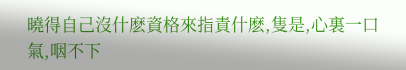曉得自己沒什麽資格來指責什麽,隻是,心裏一口氣,咽不下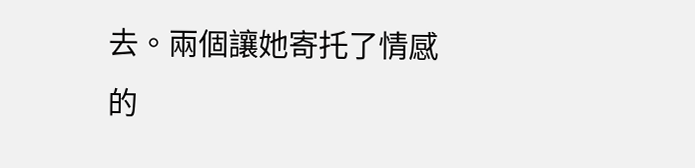去。兩個讓她寄托了情感的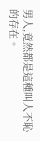男人,竟然都是這種叫人不恥的存在。